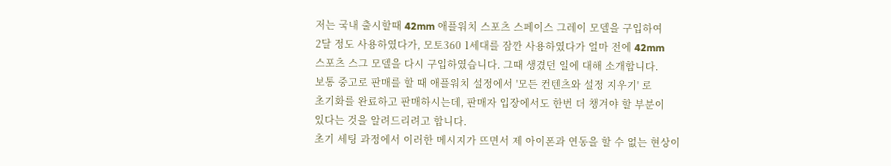저는 국내 출시할때 42mm 애플워치 스포츠 스페이스 그레이 모델을 구입하여
2달 정도 사용하였다가, 모토360 1세대를 잠깐 사용하였다가 얼마 전에 42mm
스포츠 스그 모델을 다시 구입하였습니다. 그때 생겼던 일에 대해 소개합니다.
보통 중고로 판매를 할 때 애플워치 설정에서 '모든 컨텐츠와 설정 지우기' 로
초기화를 완료하고 판매하시는데, 판매자 입장에서도 한번 더 챙겨야 할 부분이
있다는 것을 알려드리려고 합니다.
초기 세팅 과정에서 이러한 메시지가 뜨면서 제 아이폰과 연동을 할 수 없는 현상이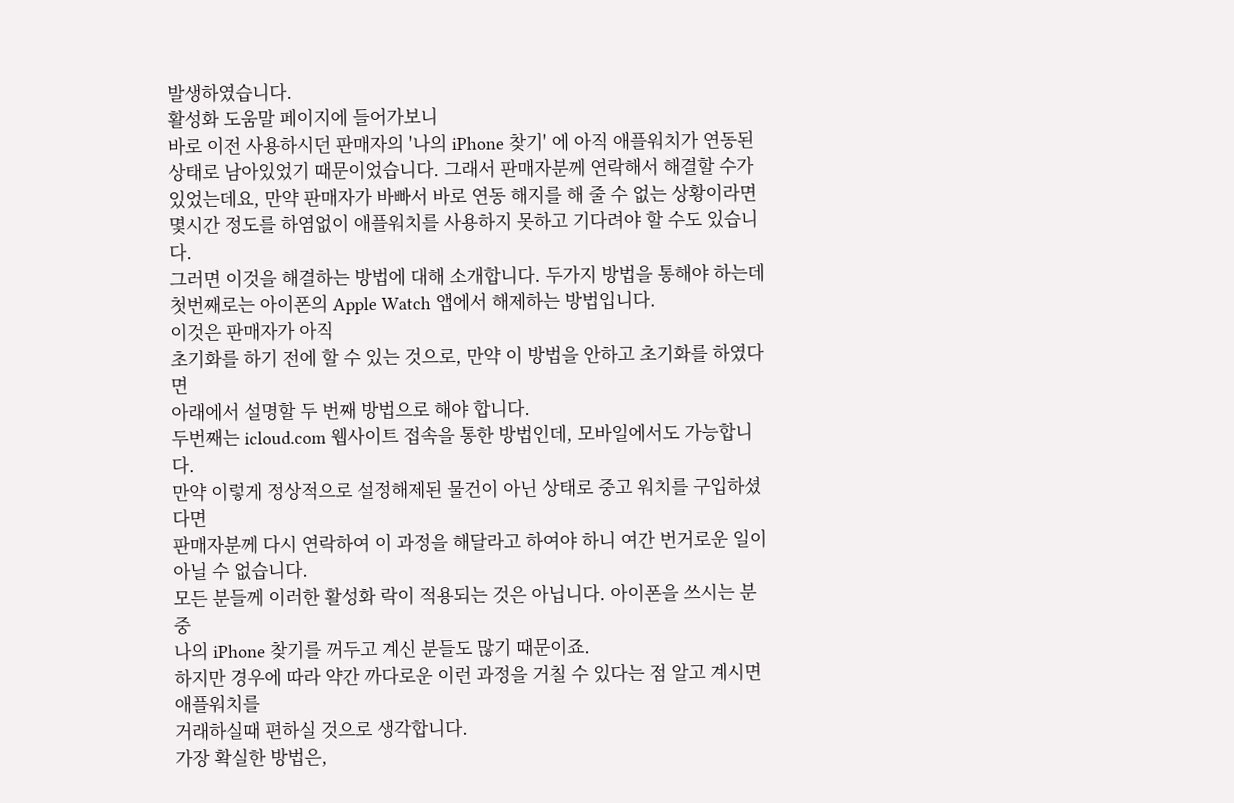발생하였습니다.
활성화 도움말 페이지에 들어가보니
바로 이전 사용하시던 판매자의 '나의 iPhone 찾기' 에 아직 애플워치가 연동된
상태로 남아있었기 때문이었습니다. 그래서 판매자분께 연락해서 해결할 수가
있었는데요, 만약 판매자가 바빠서 바로 연동 해지를 해 줄 수 없는 상황이라면
몇시간 정도를 하염없이 애플워치를 사용하지 못하고 기다려야 할 수도 있습니다.
그러면 이것을 해결하는 방법에 대해 소개합니다. 두가지 방법을 통해야 하는데
첫번째로는 아이폰의 Apple Watch 앱에서 해제하는 방법입니다.
이것은 판매자가 아직
초기화를 하기 전에 할 수 있는 것으로, 만약 이 방법을 안하고 초기화를 하였다면
아래에서 설명할 두 번째 방법으로 해야 합니다.
두번째는 icloud.com 웹사이트 접속을 통한 방법인데, 모바일에서도 가능합니다.
만약 이렇게 정상적으로 설정해제된 물건이 아닌 상태로 중고 워치를 구입하셨다면
판매자분께 다시 연락하여 이 과정을 해달라고 하여야 하니 여간 번거로운 일이 아닐 수 없습니다.
모든 분들께 이러한 활성화 락이 적용되는 것은 아닙니다. 아이폰을 쓰시는 분 중
나의 iPhone 찾기를 꺼두고 계신 분들도 많기 때문이죠.
하지만 경우에 따라 약간 까다로운 이런 과정을 거칠 수 있다는 점 알고 계시면 애플워치를
거래하실때 편하실 것으로 생각합니다.
가장 확실한 방법은,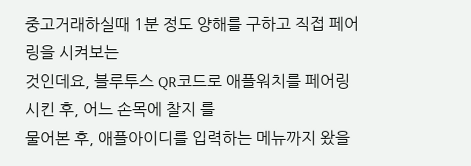중고거래하실때 1분 정도 양해를 구하고 직접 페어링을 시켜보는
것인데요, 블루투스 QR코드로 애플워치를 페어링 시킨 후, 어느 손목에 찰지 를
물어본 후, 애플아이디를 입력하는 메뉴까지 왔을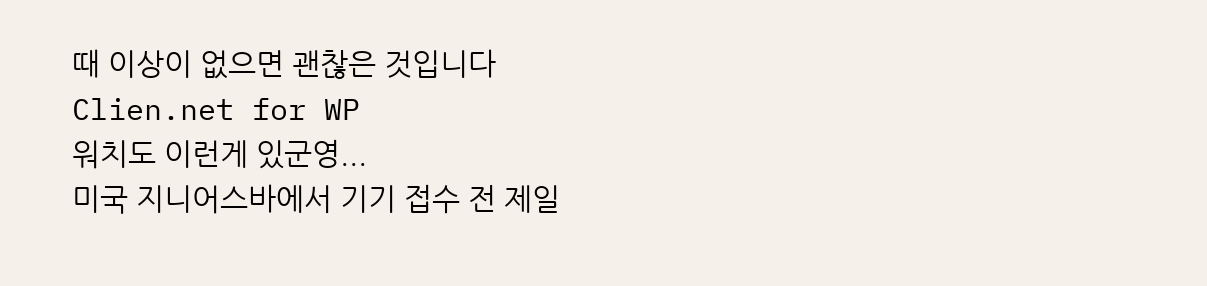때 이상이 없으면 괜찮은 것입니다
Clien.net for WP
워치도 이런게 있군영...
미국 지니어스바에서 기기 접수 전 제일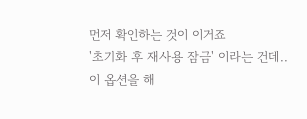먼저 확인하는 것이 이거죠
'초기화 후 재사용 잠금' 이라는 건데..
이 옵션을 해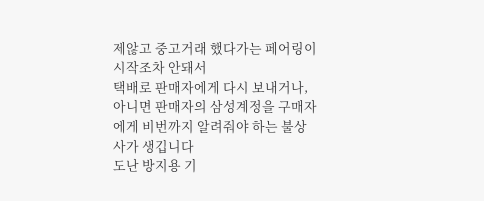제않고 중고거래 했다가는 페어링이 시작조차 안돼서
택배로 판매자에게 다시 보내거나, 아니면 판매자의 삼성계정을 구매자에게 비번까지 알려줘야 하는 불상사가 생깁니다
도난 방지용 기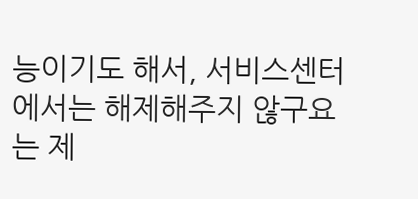능이기도 해서, 서비스센터에서는 해제해주지 않구요
는 제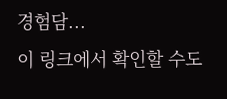경험담...
이 링크에서 확인할 수도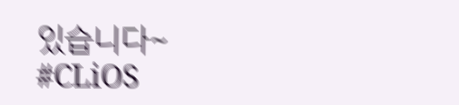있습니다~
#CLiOS